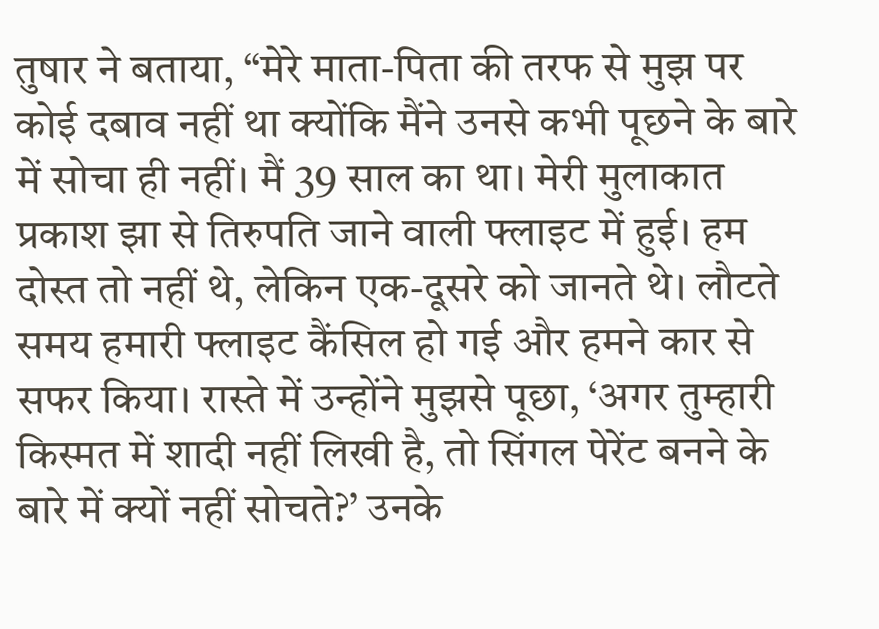तुषार ने बताया, “मेरे माता-पिता की तरफ से मुझ पर कोई दबाव नहीं था क्योंकि मैंने उनसे कभी पूछने के बारे में सोचा ही नहीं। मैं 39 साल का था। मेरी मुलाकात प्रकाश झा से तिरुपति जाने वाली फ्लाइट में हुई। हम दोस्त तो नहीं थे, लेकिन एक-दूसरे को जानते थे। लौटते समय हमारी फ्लाइट कैंसिल हो गई और हमने कार से सफर किया। रास्ते में उन्होंने मुझसे पूछा, ‘अगर तुम्हारी किस्मत में शादी नहीं लिखी है, तो सिंगल पेरेंट बनने के बारे में क्यों नहीं सोचते?’ उनके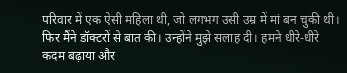परिवार में एक ऐसी महिला थी, जो लगभग उसी उम्र में मां बन चुकी थी। फिर मैंने डॉक्टरों से बात की। उन्होंने मुझे सलाह दी। हमने धीरे-धीरे कदम बढ़ाया और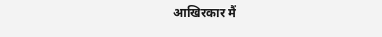आखिरकार मैं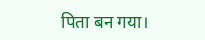पिता बन गया।